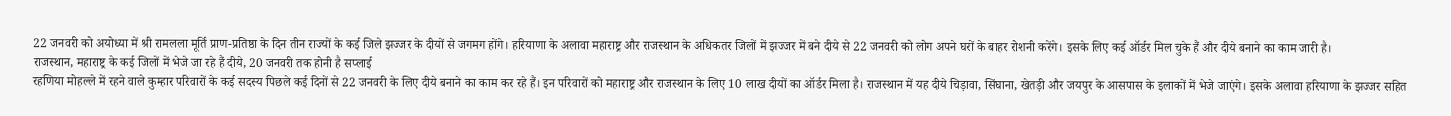22 जनवरी को अयोध्या में श्री रामलला मूर्ति प्राण-प्रतिष्ठा के दिन तीन राज्यों के कई जिले झज्जर के दीयों से जगमग होंगे। हरियाणा के अलावा महाराष्ट्र और राजस्थान के अधिकतर जिलों में झज्जर में बने दीये से 22 जनवरी को लोग अपने घरों के बाहर रोशनी करेंगे। इसके लिए कई ऑर्डर मिल चुके हैं और दीये बनाने का काम जारी है।
राजस्थान, महाराष्ट्र के कई जिलों में भेजे जा रहे हैं दीये, 20 जनवरी तक होनी है सप्लाई
रहणिया मोहल्ले में रहने वाले कुम्हार परिवारों के कई सदस्य पिछले कई दिनों से 22 जनवरी के लिए दीये बनाने का काम कर रहे हैं। इन परिवारों को महाराष्ट्र और राजस्थान के लिए 10 लाख दीयों का ऑर्डर मिला है। राजस्थान में यह दीये चिड़ावा, सिंघाना, खेतड़ी और जयपुर के आसपास के इलाकों में भेजे जाएंगे। इसके अलावा हरियाणा के झज्जर सहित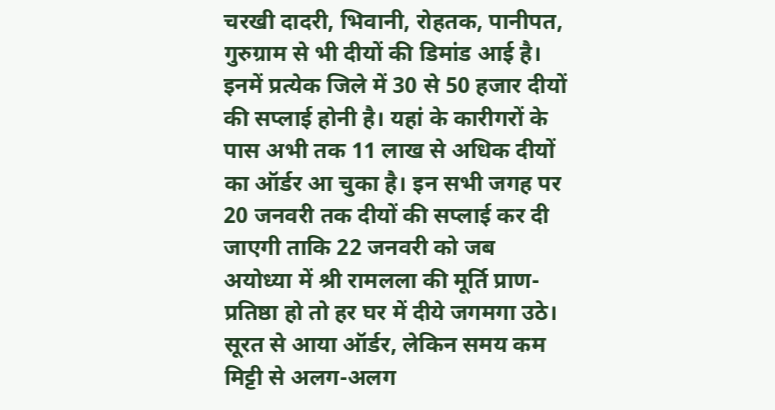चरखी दादरी, भिवानी, रोहतक, पानीपत, गुरुग्राम से भी दीयों की डिमांड आई है।
इनमें प्रत्येक जिले में 30 से 50 हजार दीयों की सप्लाई होनी है। यहां के कारीगरों के पास अभी तक 11 लाख से अधिक दीयों का ऑर्डर आ चुका है। इन सभी जगह पर 20 जनवरी तक दीयों की सप्लाई कर दी जाएगी ताकि 22 जनवरी को जब अयोध्या में श्री रामलला की मूर्ति प्राण-प्रतिष्ठा हो तो हर घर में दीये जगमगा उठे।
सूरत से आया ऑर्डर, लेकिन समय कम
मिट्टी से अलग-अलग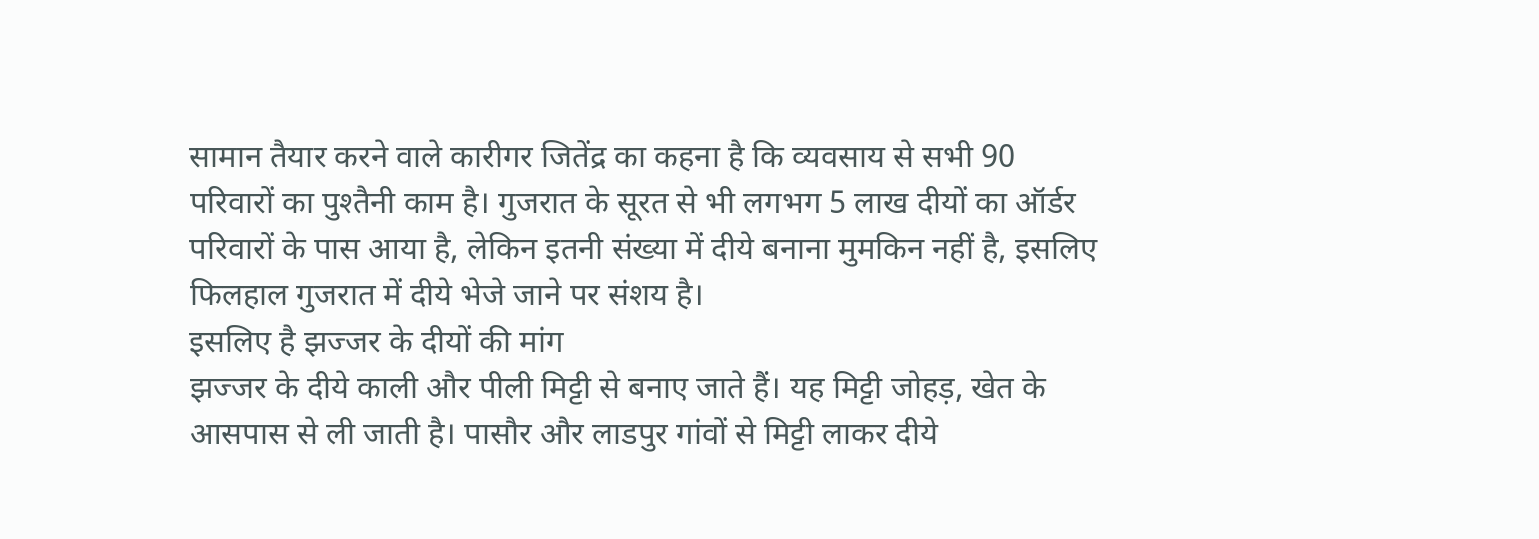सामान तैयार करने वाले कारीगर जितेंद्र का कहना है कि व्यवसाय से सभी 90 परिवारों का पुश्तैनी काम है। गुजरात के सूरत से भी लगभग 5 लाख दीयों का ऑर्डर परिवारों के पास आया है, लेकिन इतनी संख्या में दीये बनाना मुमकिन नहीं है, इसलिए फिलहाल गुजरात में दीये भेजे जाने पर संशय है।
इसलिए है झज्जर के दीयों की मांग
झज्जर के दीये काली और पीली मिट्टी से बनाए जाते हैं। यह मिट्टी जोहड़, खेत के आसपास से ली जाती है। पासौर और लाडपुर गांवों से मिट्टी लाकर दीये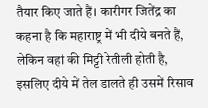तैयार किए जाते हैं। कारीगर जितेंद्र का कहना है कि महाराष्ट्र में भी दीये बनते हैं, लेकिन वहां की मिट्टी रेतीली होती है, इसलिए दीये में तेल डालते ही उसमें रिसाव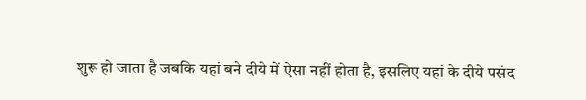शुरू हो जाता है जबकि यहां बने दीये में ऐसा नहीं होता है, इसलिए यहां के दीये पसंद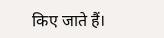किए जाते हैं।